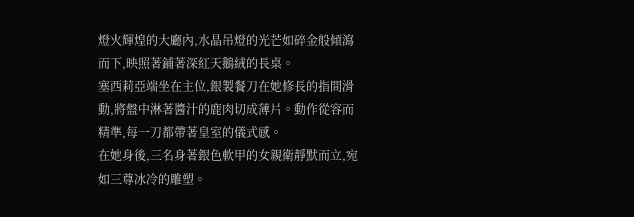燈火輝煌的大廳內,水晶吊燈的光芒如碎金般傾瀉而下,映照著鋪著深紅天鵝絨的長桌。
塞西莉亞端坐在主位,銀製餐刀在她修長的指間滑動,將盤中淋著醬汁的鹿肉切成薄片。動作從容而精準,每一刀都帶著皇室的儀式感。
在她身後,三名身著銀色軟甲的女親衛靜默而立,宛如三尊冰冷的雕塑。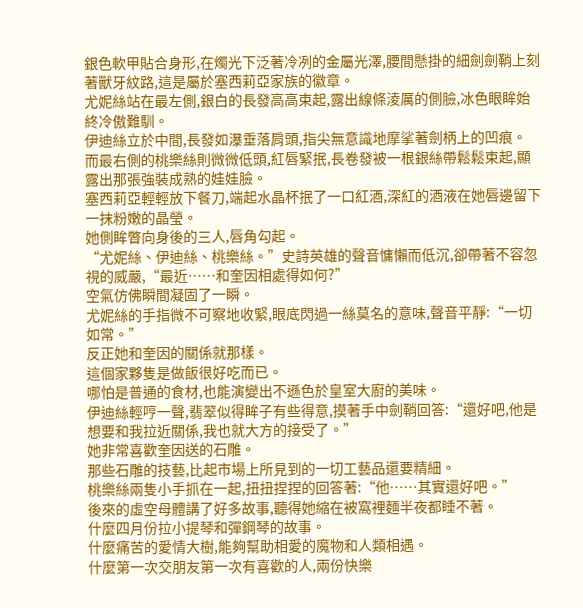銀色軟甲貼合身形,在燭光下泛著冷冽的金屬光澤,腰間懸掛的細劍劍鞘上刻著獸牙紋路,這是屬於塞西莉亞家族的徽章。
尤妮絲站在最左側,銀白的長發高高束起,露出線條淩厲的側臉,冰色眼眸始終冷傲難馴。
伊迪絲立於中間,長發如瀑垂落肩頭,指尖無意識地摩挲著劍柄上的凹痕。
而最右側的桃樂絲則微微低頭,紅唇緊抿,長卷發被一根銀絲帶鬆鬆束起,顯露出那張強裝成熟的娃娃臉。
塞西莉亞輕輕放下餐刀,端起水晶杯抿了一口紅酒,深紅的酒液在她唇邊留下一抹粉嫩的晶瑩。
她側眸瞥向身後的三人,唇角勾起。
“尤妮絲、伊迪絲、桃樂絲。”史詩英雄的聲音慵懶而低沉,卻帶著不容忽視的威嚴,“最近……和奎因相處得如何?”
空氣仿佛瞬間凝固了一瞬。
尤妮絲的手指微不可察地收緊,眼底閃過一絲莫名的意味,聲音平靜:“一切如常。”
反正她和奎因的關係就那樣。
這個家夥隻是做飯很好吃而已。
哪怕是普通的食材,也能演變出不遜色於皇室大廚的美味。
伊迪絲輕哼一聲,翡翠似得眸子有些得意,摸著手中劍鞘回答:“還好吧,他是想要和我拉近關係,我也就大方的接受了。”
她非常喜歡奎因送的石雕。
那些石雕的技藝,比起市場上所見到的一切工藝品還要精細。
桃樂絲兩隻小手抓在一起,扭扭捏捏的回答著:“他……其實還好吧。”
後來的虛空母體講了好多故事,聽得她縮在被窩裡麵半夜都睡不著。
什麼四月份拉小提琴和彈鋼琴的故事。
什麼痛苦的愛情大樹,能夠幫助相愛的魔物和人類相遇。
什麼第一次交朋友第一次有喜歡的人,兩份快樂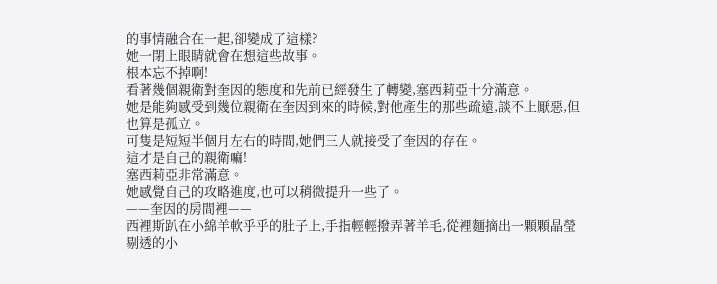的事情融合在一起,卻變成了這樣?
她一閉上眼睛就會在想這些故事。
根本忘不掉啊!
看著幾個親衛對奎因的態度和先前已經發生了轉變,塞西莉亞十分滿意。
她是能夠感受到幾位親衛在奎因到來的時候,對他產生的那些疏遠,談不上厭惡,但也算是孤立。
可隻是短短半個月左右的時間,她們三人就接受了奎因的存在。
這才是自己的親衛嘛!
塞西莉亞非常滿意。
她感覺自己的攻略進度,也可以稍微提升一些了。
——奎因的房間裡——
西裡斯趴在小綿羊軟乎乎的肚子上,手指輕輕撥弄著羊毛,從裡麵摘出一顆顆晶瑩剔透的小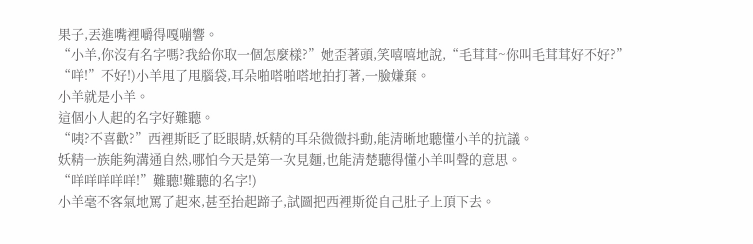果子,丟進嘴裡嚼得嘎嘣響。
“小羊,你沒有名字嗎?我給你取一個怎麼樣?”她歪著頭,笑嘻嘻地說,“毛茸茸~你叫毛茸茸好不好?”
“咩!”不好!)小羊甩了甩腦袋,耳朵啪嗒啪嗒地拍打著,一臉嫌棄。
小羊就是小羊。
這個小人起的名字好難聽。
“咦?不喜歡?”西裡斯眨了眨眼睛,妖精的耳朵微微抖動,能清晰地聽懂小羊的抗議。
妖精一族能夠溝通自然,哪怕今天是第一次見麵,也能清楚聽得懂小羊叫聲的意思。
“咩咩咩咩咩!”難聽!難聽的名字!)
小羊毫不客氣地罵了起來,甚至抬起蹄子,試圖把西裡斯從自己肚子上頂下去。